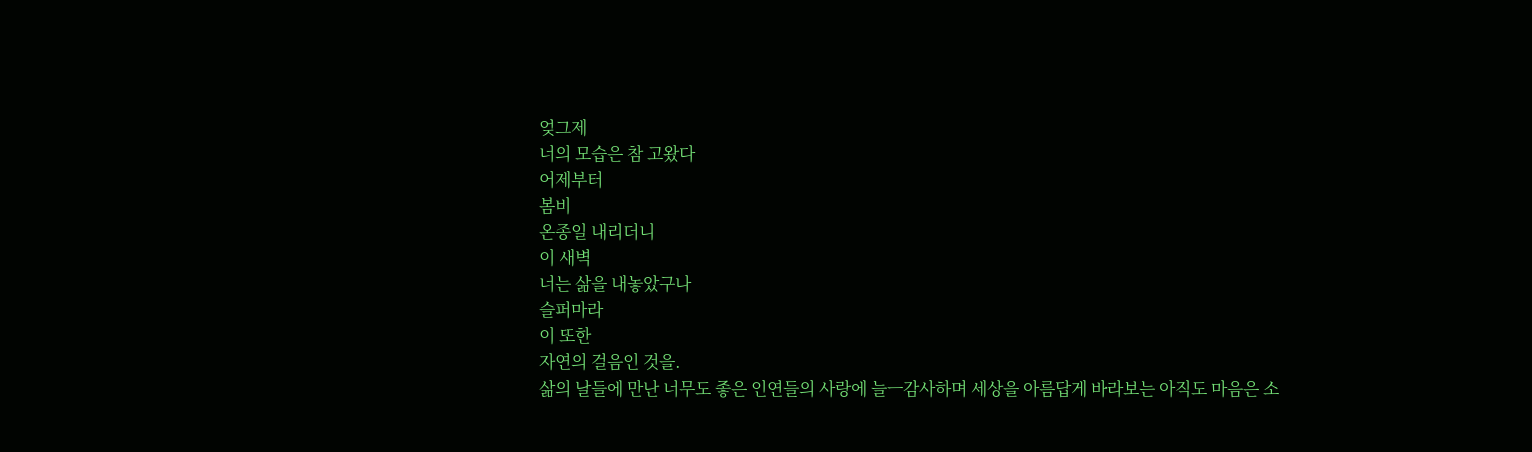엊그제
너의 모습은 참 고왔다
어제부터
봄비
온종일 내리더니
이 새벽
너는 삶을 내놓았구나
슬퍼마라
이 또한
자연의 걸음인 것을.
삶의 날들에 만난 너무도 좋은 인연들의 사랑에 늘ㅡ감사하며 세상을 아름답게 바라보는 아직도 마음은 소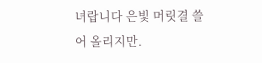녀랍니다 은빛 머릿결 쓸어 올리지만.